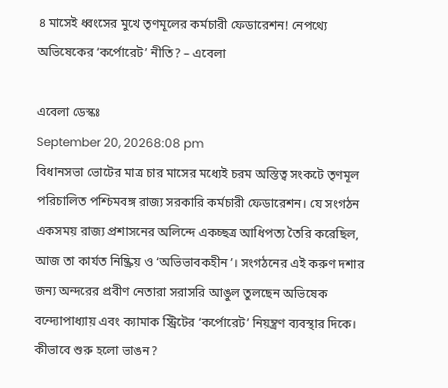৪ মাসেই ধ্বংসের মুখে তৃণমূলের কর্মচারী ফেডারেশন! নেপথ্যে অভিষেকের ‘কর্পোরেট’ নীতি? – এবেলা

এবেলা ডেস্কঃ
September 20, 20268:08 pm
বিধানসভা ভোটের মাত্র চার মাসের মধ্যেই চরম অস্তিত্ব সংকটে তৃণমূল পরিচালিত পশ্চিমবঙ্গ রাজ্য সরকারি কর্মচারী ফেডারেশন। যে সংগঠন একসময় রাজ্য প্রশাসনের অলিন্দে একচ্ছত্র আধিপত্য তৈরি করেছিল, আজ তা কার্যত নিষ্ক্রিয় ও ‘অভিভাবকহীন’। সংগঠনের এই করুণ দশার জন্য অন্দরের প্রবীণ নেতারা সরাসরি আঙুল তুলছেন অভিষেক বন্দ্যোপাধ্যায় এবং ক্যামাক স্ট্রিটের ‘কর্পোরেট’ নিয়ন্ত্রণ ব্যবস্থার দিকে।
কীভাবে শুরু হলো ভাঙন?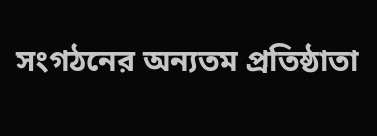সংগঠনের অন্যতম প্রতিষ্ঠাতা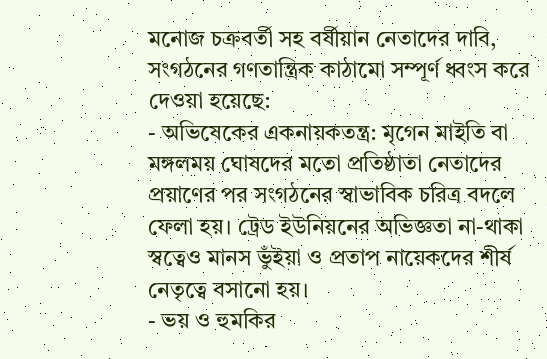মনোজ চক্রবর্তী সহ বর্ষীয়ান নেতাদের দাবি, সংগঠনের গণতান্ত্রিক কাঠামো সম্পূর্ণ ধ্বংস করে দেওয়া হয়েছে:
- অভিষেকের একনায়কতন্ত্র: মৃগেন মাইতি বা মঙ্গলময় ঘোষদের মতো প্রতিষ্ঠাতা নেতাদের প্রয়াণের পর সংগঠনের স্বাভাবিক চরিত্র বদলে ফেলা হয়। ট্রেড ইউনিয়নের অভিজ্ঞতা না-থাকা স্বত্বেও মানস ভুঁইয়া ও প্রতাপ নায়েকদের শীর্ষ নেতৃত্বে বসানো হয়।
- ভয় ও হুমকির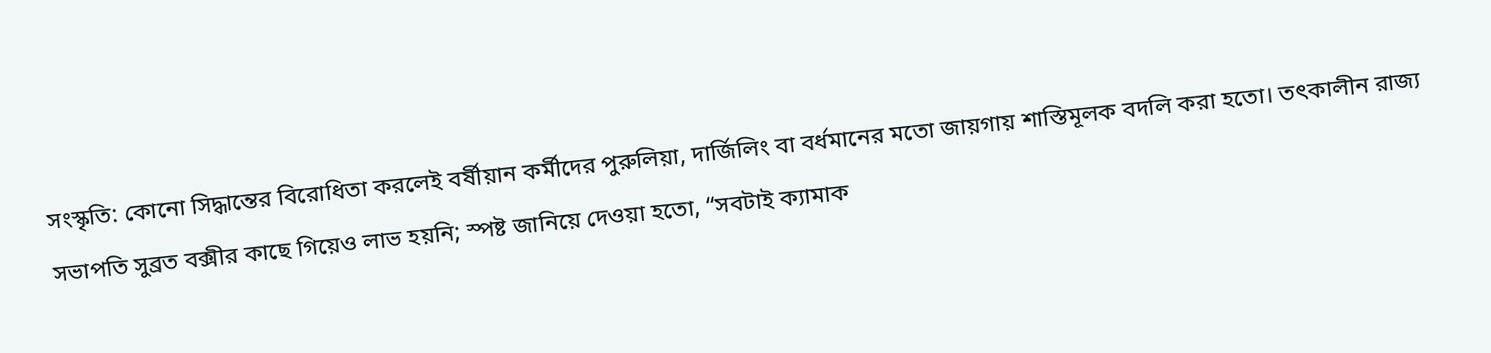সংস্কৃতি: কোনো সিদ্ধান্তের বিরোধিতা করলেই বর্ষীয়ান কর্মীদের পুরুলিয়া, দার্জিলিং বা বর্ধমানের মতো জায়গায় শাস্তিমূলক বদলি করা হতো। তৎকালীন রাজ্য সভাপতি সুব্রত বক্সীর কাছে গিয়েও লাভ হয়নি; স্পষ্ট জানিয়ে দেওয়া হতো, “সবটাই ক্যামাক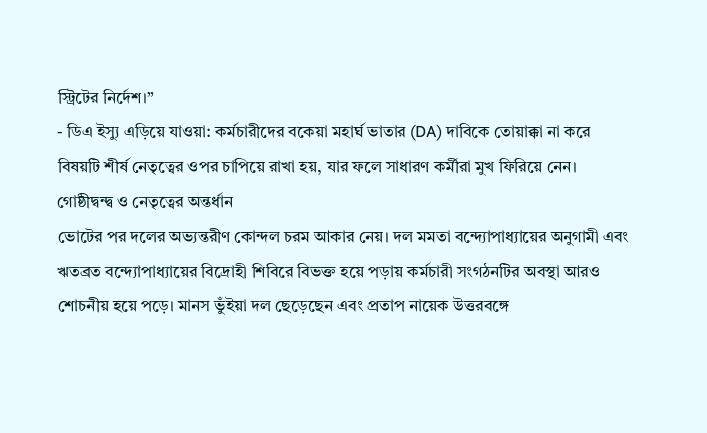স্ট্রিটের নির্দেশ।”
- ডিএ ইস্যু এড়িয়ে যাওয়া: কর্মচারীদের বকেয়া মহার্ঘ ভাতার (DA) দাবিকে তোয়াক্কা না করে বিষয়টি শীর্ষ নেতৃত্বের ওপর চাপিয়ে রাখা হয়, যার ফলে সাধারণ কর্মীরা মুখ ফিরিয়ে নেন।
গোষ্ঠীদ্বন্দ্ব ও নেতৃত্বের অন্তর্ধান
ভোটের পর দলের অভ্যন্তরীণ কোন্দল চরম আকার নেয়। দল মমতা বন্দ্যোপাধ্যায়ের অনুগামী এবং ঋতব্রত বন্দ্যোপাধ্যায়ের বিদ্রোহী শিবিরে বিভক্ত হয়ে পড়ায় কর্মচারী সংগঠনটির অবস্থা আরও শোচনীয় হয়ে পড়ে। মানস ভুঁইয়া দল ছেড়েছেন এবং প্রতাপ নায়েক উত্তরবঙ্গে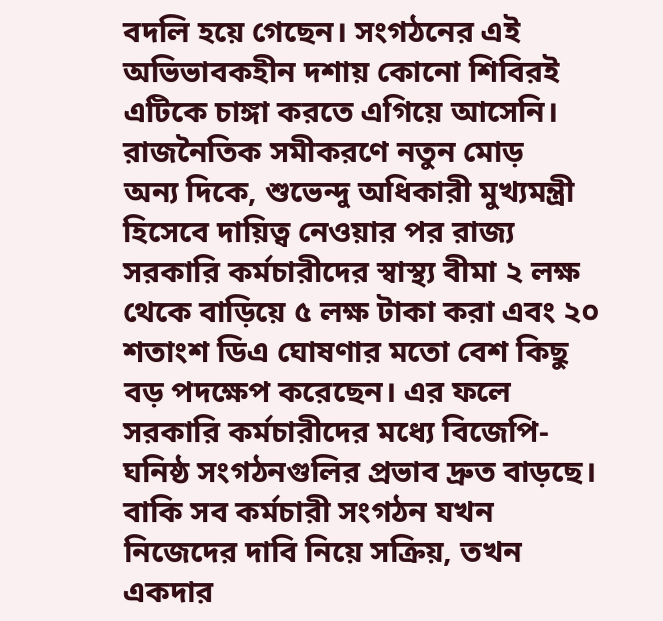বদলি হয়ে গেছেন। সংগঠনের এই অভিভাবকহীন দশায় কোনো শিবিরই এটিকে চাঙ্গা করতে এগিয়ে আসেনি।
রাজনৈতিক সমীকরণে নতুন মোড়
অন্য দিকে, শুভেন্দু অধিকারী মুখ্যমন্ত্রী হিসেবে দায়িত্ব নেওয়ার পর রাজ্য সরকারি কর্মচারীদের স্বাস্থ্য বীমা ২ লক্ষ থেকে বাড়িয়ে ৫ লক্ষ টাকা করা এবং ২০ শতাংশ ডিএ ঘোষণার মতো বেশ কিছু বড় পদক্ষেপ করেছেন। এর ফলে সরকারি কর্মচারীদের মধ্যে বিজেপি-ঘনিষ্ঠ সংগঠনগুলির প্রভাব দ্রুত বাড়ছে।
বাকি সব কর্মচারী সংগঠন যখন নিজেদের দাবি নিয়ে সক্রিয়, তখন একদার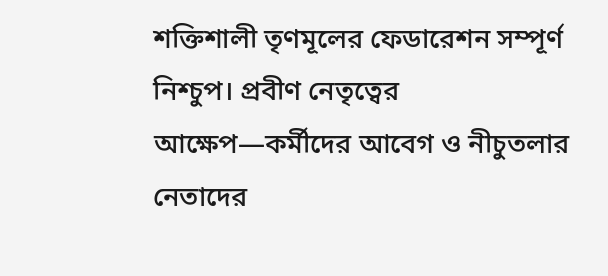শক্তিশালী তৃণমূলের ফেডারেশন সম্পূর্ণ নিশ্চুপ। প্রবীণ নেতৃত্বের আক্ষেপ—কর্মীদের আবেগ ও নীচুতলার নেতাদের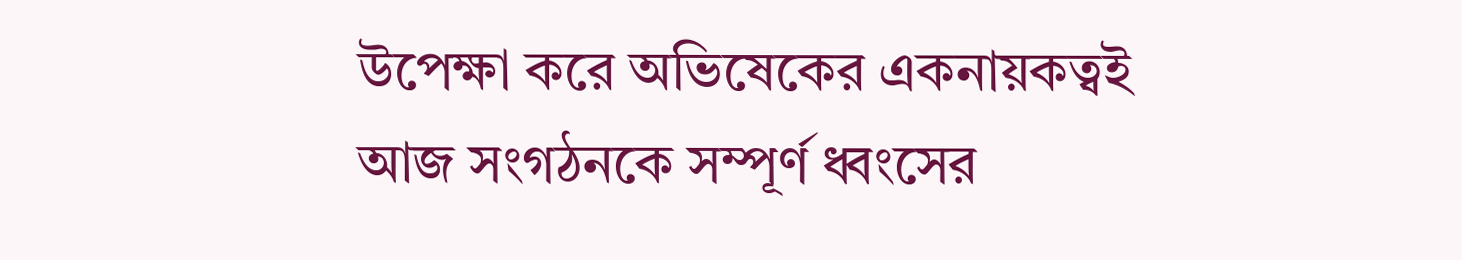উপেক্ষা করে অভিষেকের একনায়কত্বই আজ সংগঠনকে সম্পূর্ণ ধ্বংসের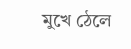মুখে ঠেলে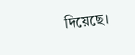দিয়েছে।